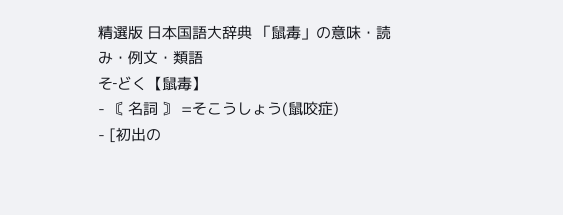精選版 日本国語大辞典 「鼠毒」の意味・読み・例文・類語
そ‐どく【鼠毒】
- 〘 名詞 〙 =そこうしょう(鼠咬症)
- [初出の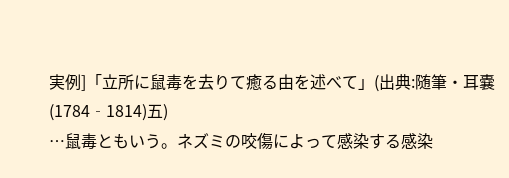実例]「立所に鼠毒を去りて癒る由を述べて」(出典:随筆・耳嚢(1784‐1814)五)
…鼠毒ともいう。ネズミの咬傷によって感染する感染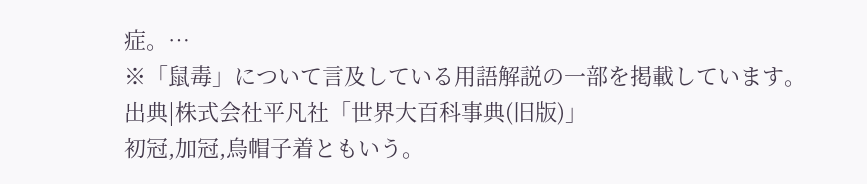症。…
※「鼠毒」について言及している用語解説の一部を掲載しています。
出典|株式会社平凡社「世界大百科事典(旧版)」
初冠,加冠,烏帽子着ともいう。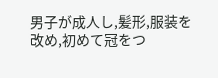男子が成人し,髪形,服装を改め,初めて冠をつ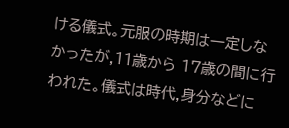ける儀式。元服の時期は一定しなかったが,11歳から 17歳の間に行われた。儀式は時代,身分などに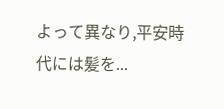よって異なり,平安時代には髪を...